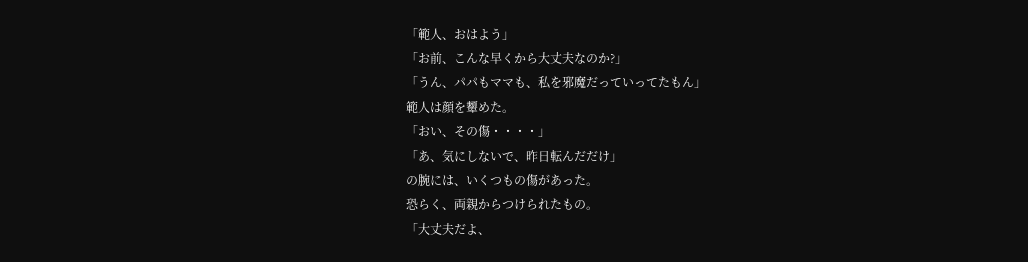「範人、おはよう」
「お前、こんな早くから大丈夫なのか?」
「うん、パパもママも、私を邪魔だっていってたもん」
範人は顔を顰めた。
「おい、その傷・・・・」
「あ、気にしないで、昨日転んだだけ」
の腕には、いくつもの傷があった。
恐らく、両親からつけられたもの。
「大丈夫だよ、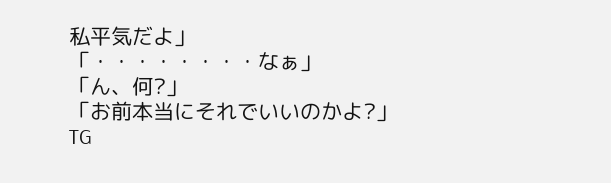私平気だよ」
「・・・・・・・・なぁ」
「ん、何?」
「お前本当にそれでいいのかよ?」
TG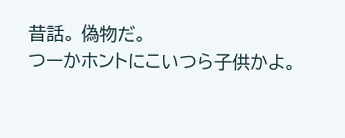昔話。 偽物だ。
つーかホントにこいつら子供かよ。